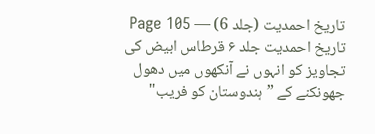تاریخ احمدیت (جلد 6) — Page 105
تاریخ احمدیت جلد ۶ قرطاس ابیض کی تجاویز کو انہوں نے آنکھوں میں دھول جھونکنے کے ”ہندوستان کو فریب"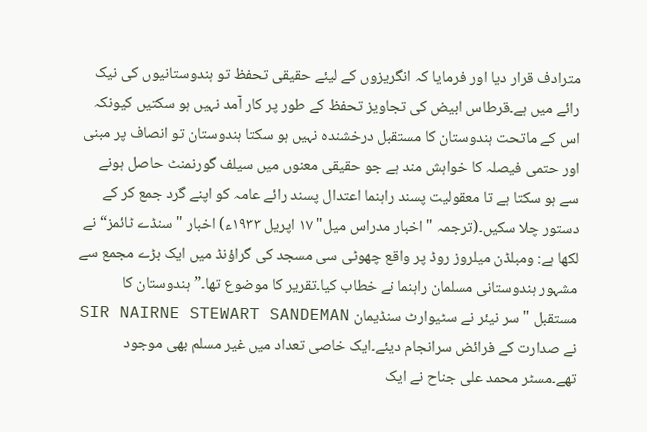مترادف قرار دیا اور فرمایا کہ انگریزوں کے لیئے حقیقی تحفظ تو ہندوستانیوں کی نیک رائے میں ہے۔قرطاس ابیض کی تجاویز تحفظ کے طور پر کار آمد نہیں ہو سکتیں کیونکہ اس کے ماتحت ہندوستان کا مستقبل درخشندہ نہیں ہو سکتا ہندوستان تو انصاف پر مبنی اور حتمی فیصلہ کا خواہش مند ہے جو حقیقی معنوں میں سیلف گورنمنٹ حاصل ہونے سے ہو سکتا ہے تا معقولیت پسند راہنما اعتدال پسند رائے عامہ کو اپنے گرد جمع کر کے دستور چلا سکیں۔(ترجمہ "اخبار مدراس میل" ۱۷ اپریل ۱۹۳۳ء) اخبار " سنڈے ٹائمز“ نے لکھا ہے: ومبلڈن میلروز روڈ پر واقع چھوٹی سی مسجد کی گراؤنڈ میں ایک بڑے مجمع سے مشہور ہندوستانی مسلمان راہنما نے خطاب کیا۔تقریر کا موضوع تھا۔”ہندوستان کا مستقبل " سر نیئر نے سٹیوارٹ سنڈیمان SIR NAIRNE STEWART SANDEMAN نے صدارت کے فرائض سرانجام دیئے۔ایک خاصی تعداد میں غیر مسلم بھی موجود تھے۔مسٹر محمد علی جناح نے ایک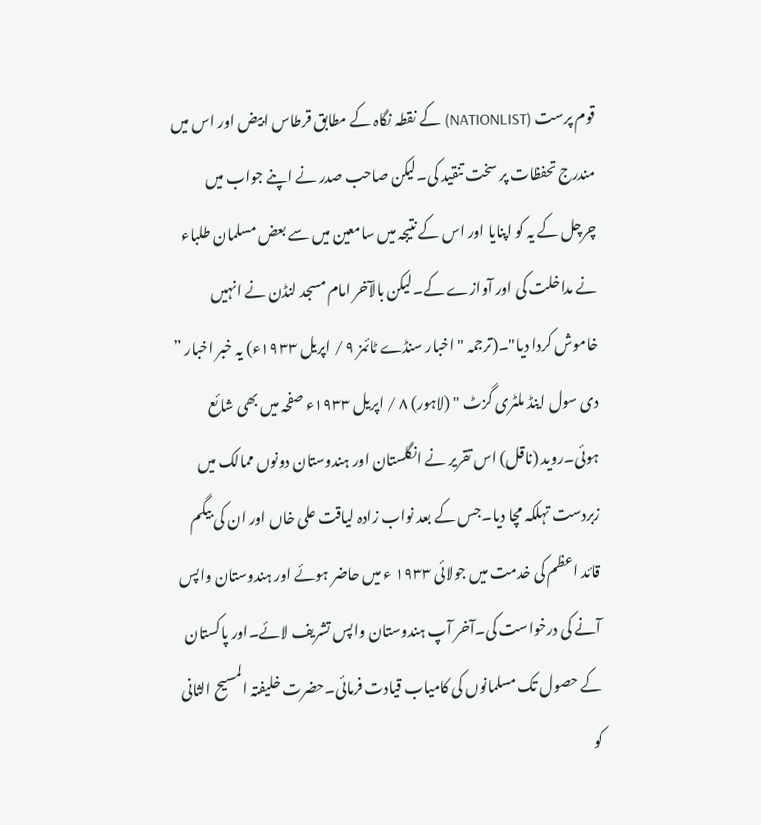قوم پرست (NATIONLIST) کے نقطہ نگاہ کے مطابق قرطاس ابیض اور اس میں مندرج تحفظات پر سخت تنقید کی۔لیکن صاحب صدر نے اپنے جواب میں چرچل کے یہ کو اپنایا اور اس کے نتیجہ میں سامعین میں سے بعض مسلمان طلباء نے مداخلت کی اور آوازے کے۔لیکن بالآخر امام مسجد لنڈن نے انہیں خاموش کردا دیا"۔(ترجمہ " اخبار سنڈے ٹائمز ۹ / اپریل ۱۹۳۳ء) یہ خبر اخبار ” دی سول اینڈ ملٹری گزٹ " (لاہور) ۸ / اپریل ۱۹۳۳ء صفحہ میں بھی شائع ہوئی۔روید (ناقل) اس تقریر نے انگلستان اور ہندوستان دونوں ممالک میں زبردست تہلکہ مچا دیا۔جس کے بعد نواب زادہ لیاقت علی خاں اور ان کی بیگم قائد اعظم کی خدمت میں جولائی ۱۹۳۳ ء میں حاضر ہوئے اور ہندوستان واپس آنے کی درخواست کی۔آخر آپ ہندوستان واپس تشریف لائے۔اور پاکستان کے حصول تک مسلمانوں کی کامیاب قیادت فرمائی۔حضرت خلیفتہ المسیح الثانی کو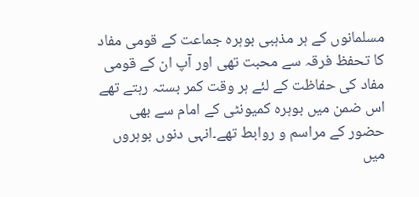مسلمانوں کے ہر مذہبی بوہرہ جماعت کے قومی مفاد کا تحفظ فرقہ سے محبت تھی اور آپ ان کے قومی مفاد کی حفاظت کے لئے ہر وقت کمر بستہ رہتے تھے اس ضمن میں بوہرہ کمیونٹی کے امام سے بھی حضور کے مراسم و روابط تھے۔انہی دنوں بوہروں میں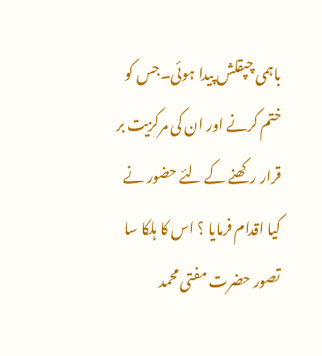باہمی چپقلش پیدا ہوئی۔جس کو ختم کرنے اور ان کی مرکزیت بر قرار رکھنے کے لئے حضور نے کیا اقدام فرمایا ؟ اس کا ہلکا سا تصور حضرت مفتی محمد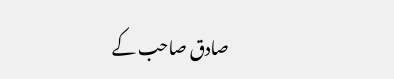صادق صاحب کے